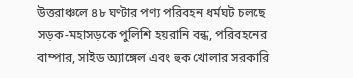উত্তরাঞ্চলে ৪৮ ঘণ্টার পণ্য পরিবহন ধর্মঘট চলছে
সড়ক-মহাসড়কে পুলিশি হয়রানি বন্ধ, পরিবহনের বাম্পার, সাইড অ্যাঙ্গেল এবং হুক খোলার সরকারি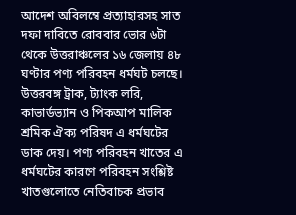আদেশ অবিলম্বে প্রত্যাহারসহ সাত দফা দাবিতে রোববার ভোর ৬টা থেকে উত্তরাঞ্চলের ১৬ জেলায় ৪৮ ঘণ্টার পণ্য পরিবহন ধর্মঘট চলছে।
উত্তরবঙ্গ ট্রাক, ট্যাংক লরি, কাভার্ডভ্যান ও পিকআপ মালিক শ্রমিক ঐক্য পরিষদ এ ধর্মঘটের ডাক দেয়। পণ্য পরিবহন খাতের এ ধর্মঘটের কারণে পরিবহন সংশ্লিষ্ট খাতগুলোতে নেতিবাচক প্রভাব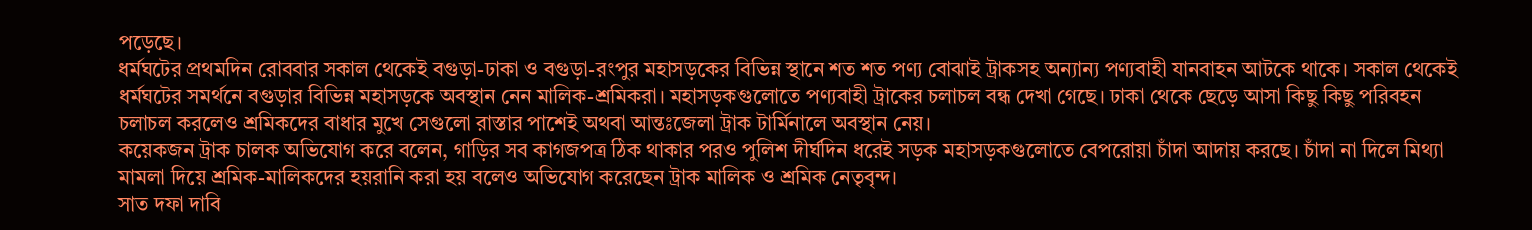পড়েছে।
ধর্মঘটের প্রথমদিন রোববার সকাল থেকেই বগুড়া-ঢাকা ও বগুড়া-রংপুর মহাসড়কের বিভিন্ন স্থানে শত শত পণ্য বোঝাই ট্রাকসহ অন্যান্য পণ্যবাহী যানবাহন আটকে থাকে। সকাল থেকেই ধর্মঘটের সমর্থনে বগুড়ার বিভিন্ন মহাসড়কে অবস্থান নেন মালিক-শ্রমিকরা। মহাসড়কগুলোতে পণ্যবাহী ট্রাকের চলাচল বন্ধ দেখা গেছে। ঢাকা থেকে ছেড়ে আসা কিছু কিছু পরিবহন চলাচল করলেও শ্রমিকদের বাধার মুখে সেগুলো রাস্তার পাশেই অথবা আন্তঃজেলা ট্রাক টার্মিনালে অবস্থান নেয়।
কয়েকজন ট্রাক চালক অভিযোগ করে বলেন, গাড়ির সব কাগজপত্র ঠিক থাকার পরও পুলিশ দীর্ঘদিন ধরেই সড়ক মহাসড়কগুলোতে বেপরোয়া চাঁদা আদায় করছে। চাঁদা না দিলে মিথ্যা মামলা দিয়ে শ্রমিক-মালিকদের হয়রানি করা হয় বলেও অভিযোগ করেছেন ট্রাক মালিক ও শ্রমিক নেতৃবৃন্দ।
সাত দফা দাবি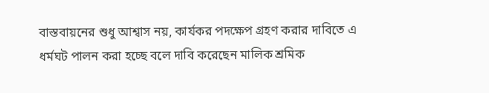বাস্তবায়নের শুধু আশ্বাস নয়, কার্যকর পদক্ষেপ গ্রহণ করার দাবিতে এ ধর্মঘট পালন করা হচ্ছে বলে দাবি করেছেন মালিক শ্রমিক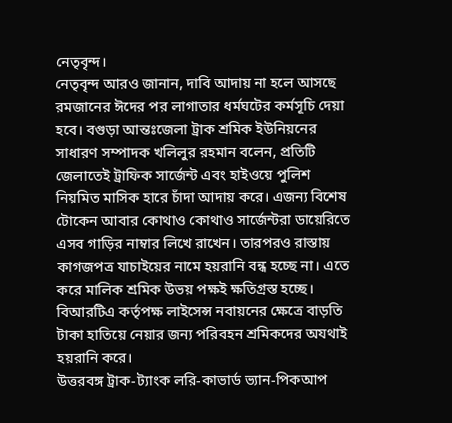নেতৃবৃন্দ।
নেতৃবৃন্দ আরও জানান, দাবি আদায় না হলে আসছে রমজানের ঈদের পর লাগাতার ধর্মঘটের কর্মসূচি দেয়া হবে। বগুড়া আন্তঃজেলা ট্রাক শ্রমিক ইউনিয়নের সাধারণ সম্পাদক খলিলুর রহমান বলেন, প্রতিটি জেলাতেই ট্রাফিক সার্জেন্ট এবং হাইওয়ে পুলিশ নিয়মিত মাসিক হারে চাঁদা আদায় করে। এজন্য বিশেষ টোকেন আবার কোথাও কোথাও সার্জেন্টরা ডায়েরিতে এসব গাড়ির নাম্বার লিখে রাখেন। তারপরও রাস্তায় কাগজপত্র যাচাইয়ের নামে হয়রানি বন্ধ হচ্ছে না। এতে করে মালিক শ্রমিক উভয় পক্ষই ক্ষতিগ্রস্ত হচ্ছে। বিআরটিএ কর্তৃপক্ষ লাইসেন্স নবায়নের ক্ষেত্রে বাড়তি টাকা হাতিয়ে নেয়ার জন্য পরিবহন শ্রমিকদের অযথাই হয়রানি করে।
উত্তরবঙ্গ ট্রাক-ট্যাংক লরি-কাভার্ড ভ্যান-পিকআপ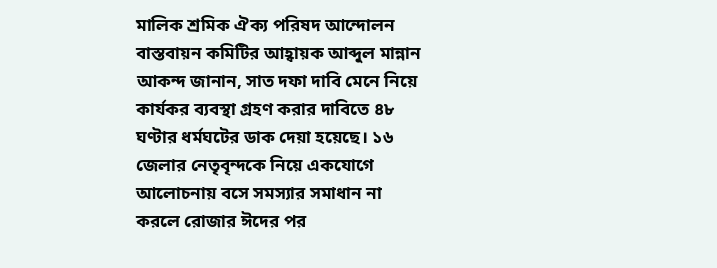মালিক শ্রমিক ঐক্য পরিষদ আন্দোলন বাস্তবায়ন কমিটির আহ্বায়ক আব্দুল মান্নান আকন্দ জানান, সাত দফা দাবি মেনে নিয়ে কার্যকর ব্যবস্থা গ্রহণ করার দাবিতে ৪৮ ঘণ্টার ধর্মঘটের ডাক দেয়া হয়েছে। ১৬ জেলার নেতৃবৃন্দকে নিয়ে একযোগে আলোচনায় বসে সমস্যার সমাধান না করলে রোজার ঈদের পর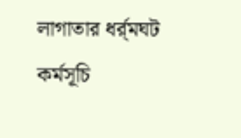লাগাতার ধর্র্মঘট কর্মসূচি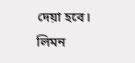দেয়া হবে।
লিমন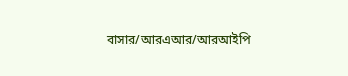বাসার/আরএআর/আরআইপি